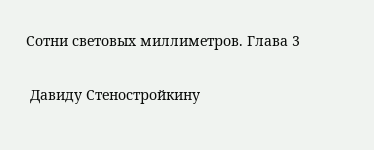Сотни световых миллиметров. Глава 3

 Давиду Стеностройкину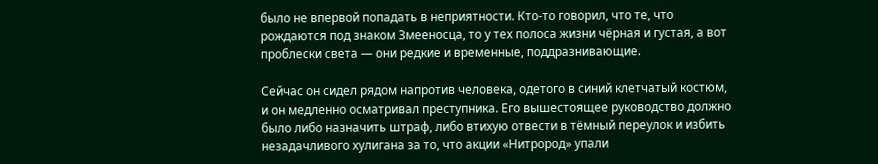было не впервой попадать в неприятности. Кто-то говорил, что те, что рождаются под знаком Змееносца, то у тех полоса жизни чёрная и густая, а вот проблески света — они редкие и временные, поддразнивающие.

Сейчас он сидел рядом напротив человека, одетого в синий клетчатый костюм, и он медленно осматривал преступника. Его вышестоящее руководство должно было либо назначить штраф, либо втихую отвести в тёмный переулок и избить незадачливого хулигана за то, что акции «Нитрород» упали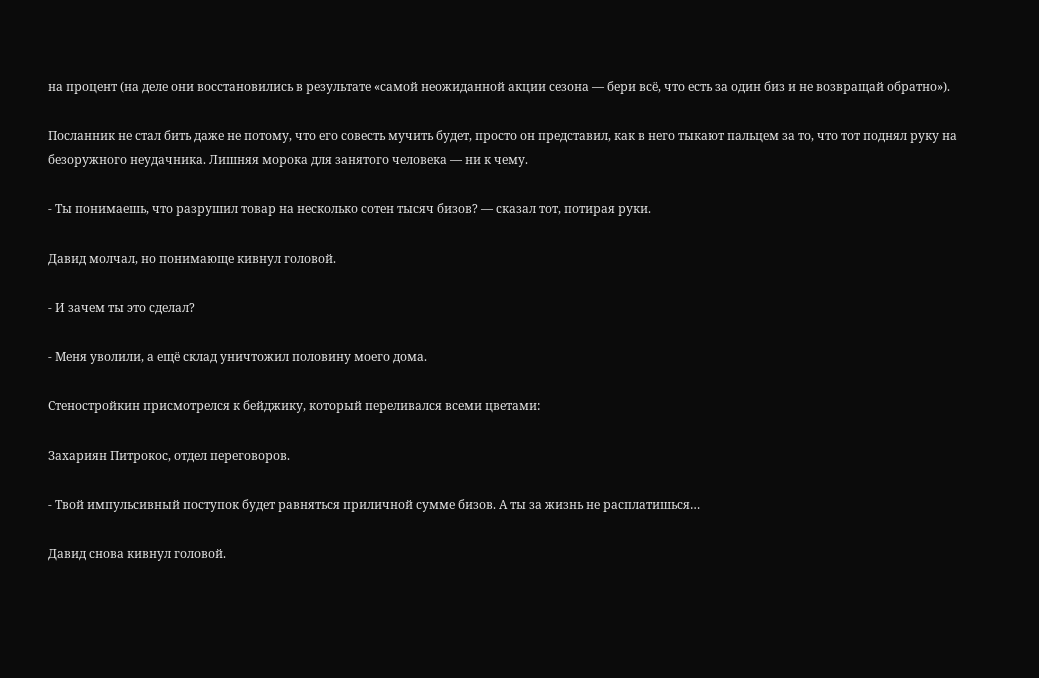на процент (на деле они восстановились в результате «самой неожиданной акции сезона — бери всё, что есть за один биз и не возвращай обратно»).

Посланник не стал бить даже не потому, что его совесть мучить будет, просто он представил, как в него тыкают пальцем за то, что тот поднял руку на безоружного неудачника. Лишняя морока для занятого человека — ни к чему.

- Ты понимаешь, что разрушил товар на несколько сотен тысяч бизов? — сказал тот, потирая руки.

Давид молчал, но понимающе кивнул головой.

- И зачем ты это сделал?

- Меня уволили, а ещё склад уничтожил половину моего дома.

Стеностройкин присмотрелся к бейджику, который переливался всеми цветами:

Захариян Питрокос, отдел переговоров.

- Твой импульсивный поступок будет равняться приличной сумме бизов. А ты за жизнь не расплатишься…

Давид снова кивнул головой.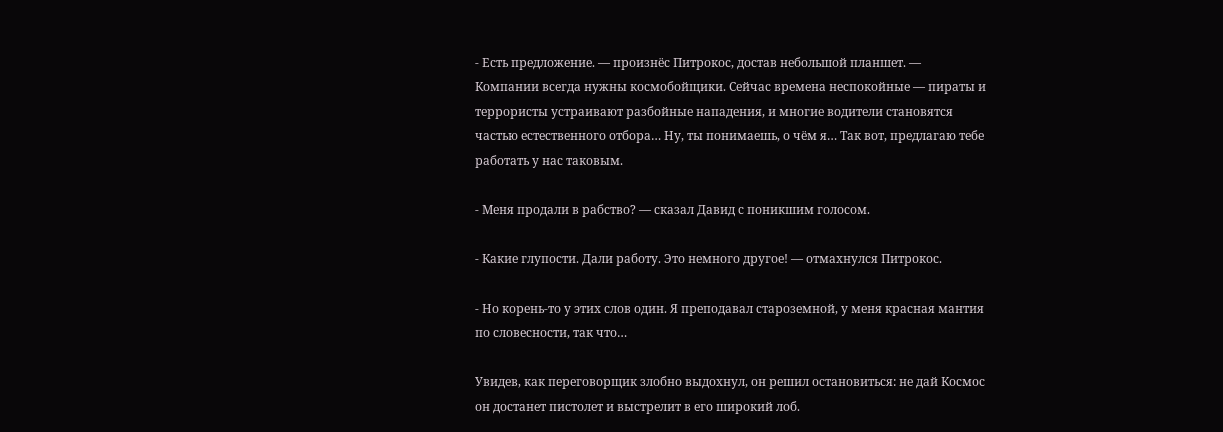- Есть предложение. — произнёс Питрокос, достав небольшой планшет. — Компании всегда нужны космобойщики. Сейчас времена неспокойные — пираты и террористы устраивают разбойные нападения, и многие водители становятся частью естественного отбора… Ну, ты понимаешь, о чём я… Так вот, предлагаю тебе работать у нас таковым.

- Меня продали в рабство? — сказал Давид с поникшим голосом.

- Какие глупости. Дали работу. Это немного другое! — отмахнулся Питрокос.

- Но корень-то у этих слов один. Я преподавал староземной, у меня красная мантия по словесности, так что…

Увидев, как переговорщик злобно выдохнул, он решил остановиться: не дай Космос он достанет пистолет и выстрелит в его широкий лоб.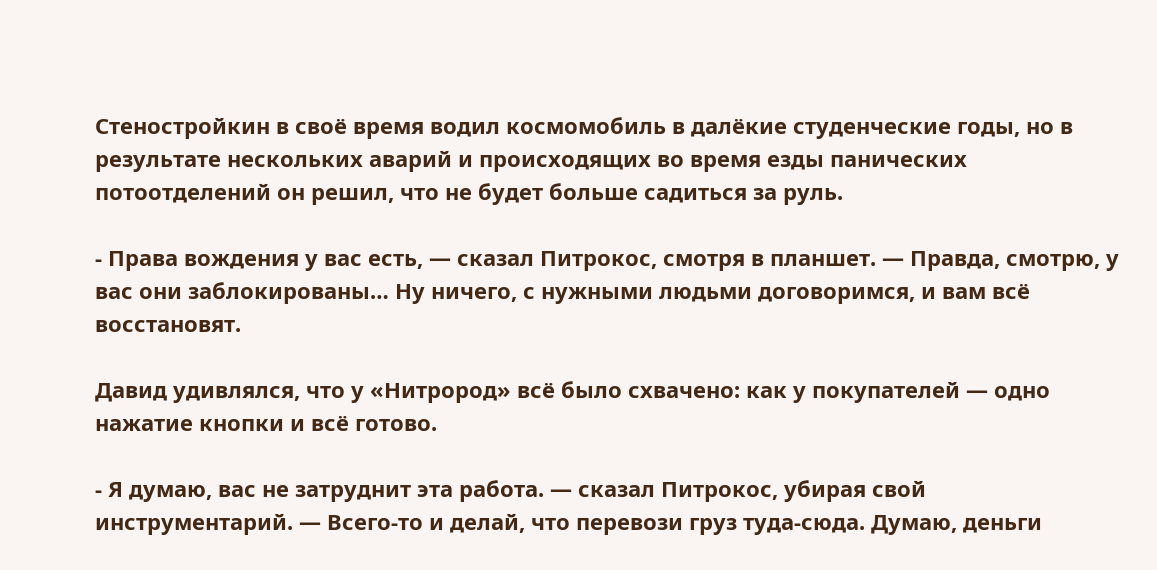Стеностройкин в своё время водил космомобиль в далёкие студенческие годы, но в результате нескольких аварий и происходящих во время езды панических потоотделений он решил, что не будет больше садиться за руль.

- Права вождения у вас есть, — сказал Питрокос, смотря в планшет. — Правда, смотрю, у вас они заблокированы… Ну ничего, с нужными людьми договоримся, и вам всё восстановят.

Давид удивлялся, что у «Нитрород» всё было схвачено: как у покупателей — одно нажатие кнопки и всё готово.

- Я думаю, вас не затруднит эта работа. — сказал Питрокос, убирая свой инструментарий. — Всего-то и делай, что перевози груз туда-сюда. Думаю, деньги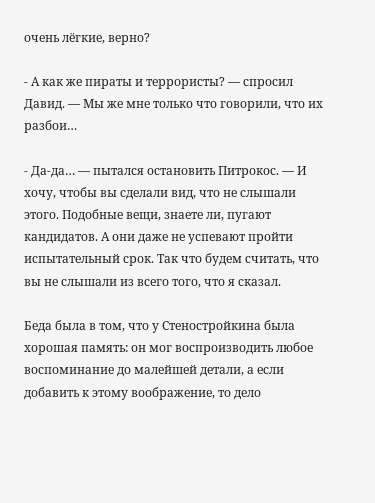очень лёгкие, верно?

- А как же пираты и террористы? — спросил Давид. — Мы же мне только что говорили, что их разбои…

- Да-да… — пытался остановить Питрокос. — И хочу, чтобы вы сделали вид, что не слышали этого. Подобные вещи, знаете ли, пугают кандидатов. А они даже не успевают пройти испытательный срок. Так что будем считать, что вы не слышали из всего того, что я сказал.

Беда была в том, что у Стеностройкина была хорошая память: он мог воспроизводить любое воспоминание до малейшей детали, а если добавить к этому воображение, то дело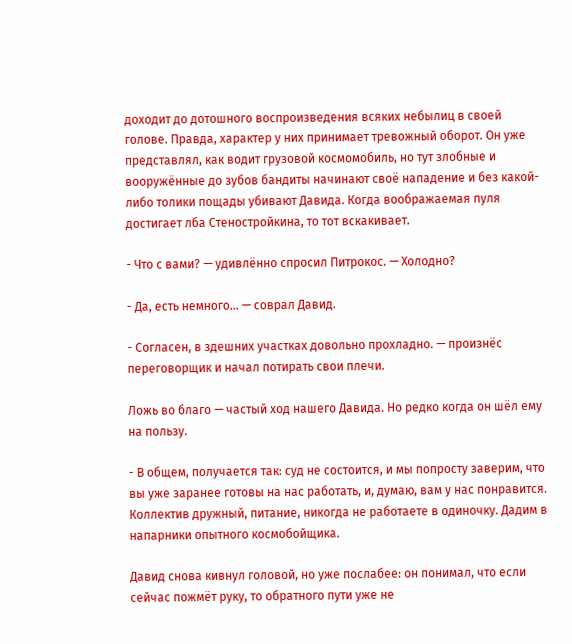доходит до дотошного воспроизведения всяких небылиц в своей голове. Правда, характер у них принимает тревожный оборот. Он уже представлял, как водит грузовой космомобиль, но тут злобные и вооружённые до зубов бандиты начинают своё нападение и без какой-либо толики пощады убивают Давида. Когда воображаемая пуля достигает лба Стеностройкина, то тот вскакивает.

- Что с вами? — удивлённо спросил Питрокос. — Холодно?

- Да, есть немного… — соврал Давид.

- Согласен, в здешних участках довольно прохладно. — произнёс переговорщик и начал потирать свои плечи.

Ложь во благо — частый ход нашего Давида. Но редко когда он шёл ему на пользу.

- В общем, получается так: суд не состоится, и мы попросту заверим, что вы уже заранее готовы на нас работать, и, думаю, вам у нас понравится. Коллектив дружный, питание, никогда не работаете в одиночку. Дадим в напарники опытного космобойщика.

Давид снова кивнул головой, но уже послабее: он понимал, что если сейчас пожмёт руку, то обратного пути уже не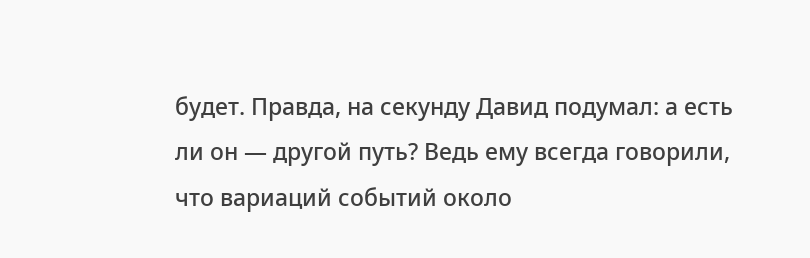будет. Правда, на секунду Давид подумал: а есть ли он — другой путь? Ведь ему всегда говорили, что вариаций событий около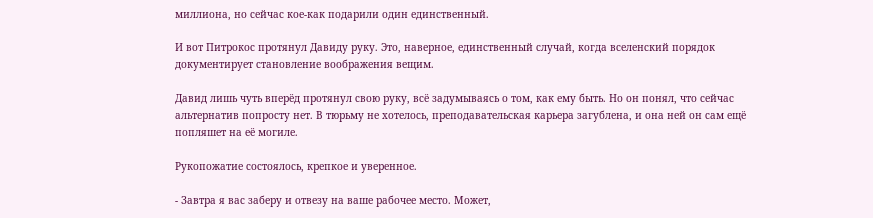миллиона, но сейчас кое-как подарили один единственный.

И вот Питрокос протянул Давиду руку. Это, наверное, единственный случай, когда вселенский порядок документирует становление воображения вещим.

Давид лишь чуть вперёд протянул свою руку, всё задумываясь о том, как ему быть. Но он понял, что сейчас альтернатив попросту нет. В тюрьму не хотелось, преподавательская карьера загублена, и она ней он сам ещё попляшет на её могиле.

Рукопожатие состоялось, крепкое и уверенное.

- Завтра я вас заберу и отвезу на ваше рабочее место. Может,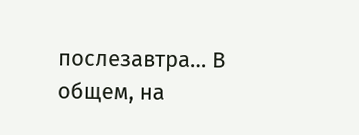послезавтра… В общем, на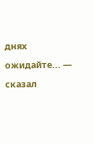днях ожидайте... — сказал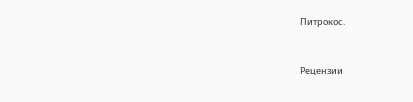Питрокос.


Рецензии